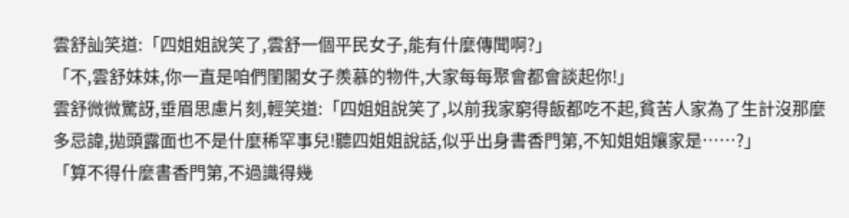雲舒訕笑道:「四姐姐說笑了,雲舒一個平民女子,能有什麼傳聞啊?」
「不,雲舒妹妹,你一直是咱們閨閣女子羨慕的物件,大家每每聚會都會談起你!」
雲舒微微驚訝,垂眉思慮片刻,輕笑道:「四姐姐說笑了,以前我家窮得飯都吃不起,貧苦人家為了生計沒那麼多忌諱,拋頭露面也不是什麼稀罕事兒!聽四姐姐說話,似乎出身書香門第,不知姐姐孃家是……?」
「算不得什麼書香門第,不過識得幾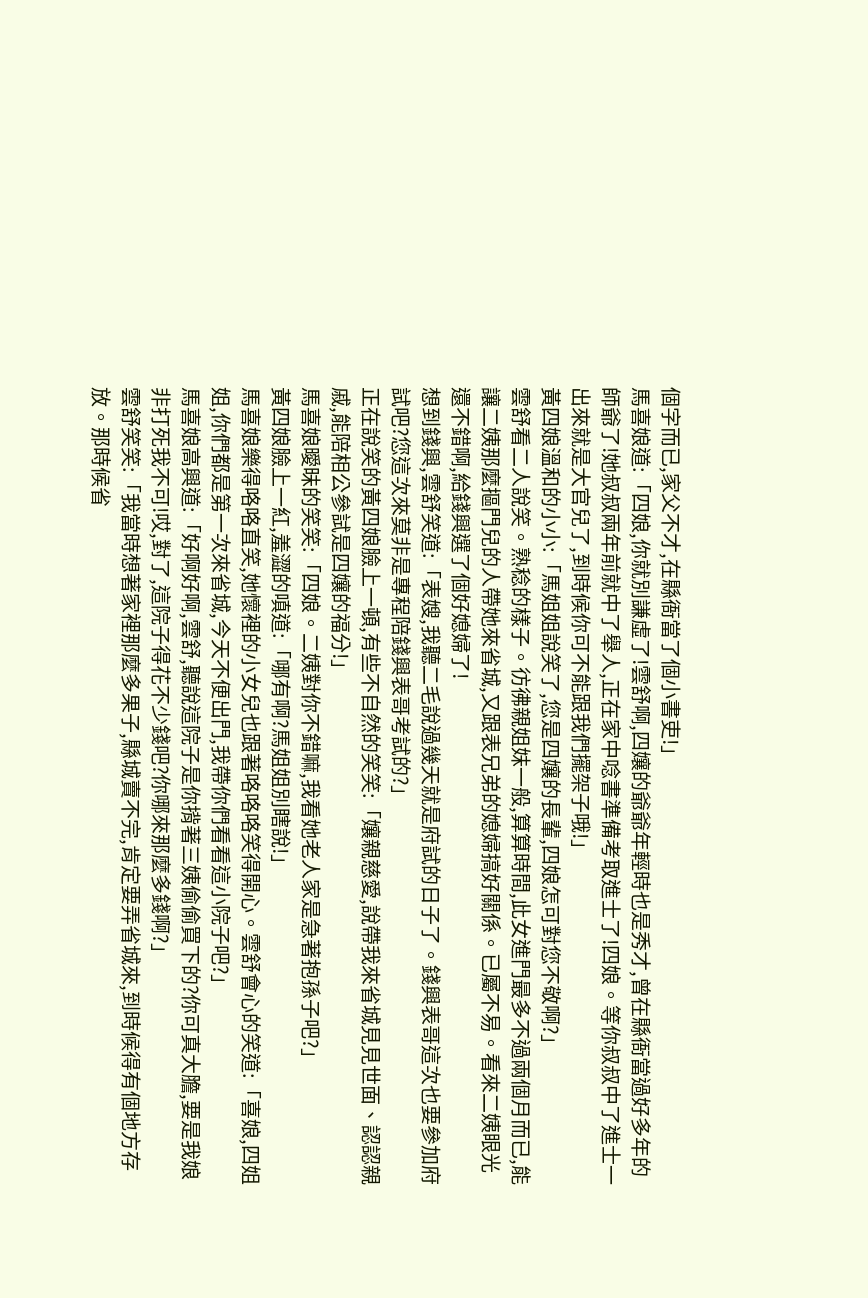個字而已,家父不才,在縣衙當了個小書吏!」
馬喜娘道:「四娘,你就別謙虛了!雲舒啊,四孃的爺爺年輕時也是秀才,曾在縣衙當過好多年的師爺了!她叔叔兩年前就中了舉人,正在家中唸書準備考取進士了!四娘。等你叔叔中了進士一出來就是大官兒了,到時候你可不能跟我們擺架子哦!」
黃四娘溫和的小小:「馬姐姐說笑了,您是四孃的長輩,四娘怎可對您不敬啊?」
雲舒看二人說笑。熟稔的樣子。彷彿親姐妹一般,算算時間,此女進門最多不過兩個月而已,能讓二姨那麼摳門兒的人帶她來省城,又跟表兄弟的媳婦搞好關係。已屬不易。看來二姨眼光還不錯啊,給錢興選了個好媳婦了!
想到錢興,雲舒笑道:「表嫂,我聽二毛說過幾天就是府試的日子了。錢興表哥這次也要參加府試吧?您這次來莫非是專程陪錢興表哥考試的?」
正在說笑的黃四娘臉上一頓,有些不自然的笑笑:「孃親慈愛,說帶我來省城見見世面、認認親戚,能陪相公參試是四孃的福分!」
馬喜娘曖昧的笑笑:「四娘。二姨對你不錯嘛,我看她老人家是急著抱孫子吧?」
黃四娘臉上一紅,羞澀的嗔道:「哪有啊?馬姐姐別瞎說!」
馬喜娘樂得咯咯直笑,她懷裡的小女兒也跟著咯咯咯笑得開心。雲舒會心的笑道:「喜娘,四姐姐,你們都是第一次來省城,今天不便出門,我帶你們看看這小院子吧?」
馬喜娘高興道:「好啊好啊,雲舒,聽說這院子是你揹著三姨偷偷買下的?你可真大膽,要是我娘非打死我不可!哎,對了,這院子得花不少錢吧?你哪來那麼多錢啊?」
雲舒笑笑:「我當時想著家裡那麼多果子,縣城賣不完,肯定要弄省城來,到時候得有個地方存放。那時候省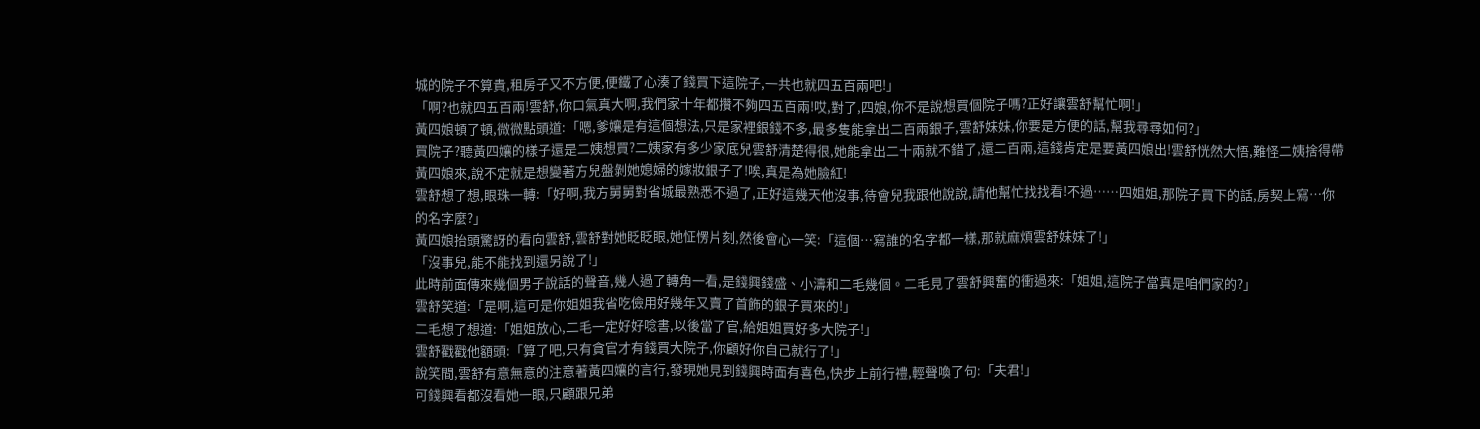城的院子不算貴,租房子又不方便,便鐵了心湊了錢買下這院子,一共也就四五百兩吧!」
「啊?也就四五百兩!雲舒,你口氣真大啊,我們家十年都攢不夠四五百兩!哎,對了,四娘,你不是說想買個院子嗎?正好讓雲舒幫忙啊!」
黃四娘頓了頓,微微點頭道:「嗯,爹孃是有這個想法,只是家裡銀錢不多,最多隻能拿出二百兩銀子,雲舒妹妹,你要是方便的話,幫我尋尋如何?」
買院子?聽黃四孃的樣子還是二姨想買?二姨家有多少家底兒雲舒清楚得很,她能拿出二十兩就不錯了,還二百兩,這錢肯定是要黃四娘出!雲舒恍然大悟,難怪二姨捨得帶黃四娘來,說不定就是想變著方兒盤剝她媳婦的嫁妝銀子了!唉,真是為她臉紅!
雲舒想了想,眼珠一轉:「好啊,我方舅舅對省城最熟悉不過了,正好這幾天他沒事,待會兒我跟他說說,請他幫忙找找看!不過……四姐姐,那院子買下的話,房契上寫…你的名字麼?」
黃四娘抬頭驚訝的看向雲舒,雲舒對她眨眨眼,她怔愣片刻,然後會心一笑:「這個…寫誰的名字都一樣,那就麻煩雲舒妹妹了!」
「沒事兒,能不能找到還另說了!」
此時前面傳來幾個男子說話的聲音,幾人過了轉角一看,是錢興錢盛、小濤和二毛幾個。二毛見了雲舒興奮的衝過來:「姐姐,這院子當真是咱們家的?」
雲舒笑道:「是啊,這可是你姐姐我省吃儉用好幾年又賣了首飾的銀子買來的!」
二毛想了想道:「姐姐放心,二毛一定好好唸書,以後當了官,給姐姐買好多大院子!」
雲舒戳戳他額頭:「算了吧,只有貪官才有錢買大院子,你顧好你自己就行了!」
說笑間,雲舒有意無意的注意著黃四孃的言行,發現她見到錢興時面有喜色,快步上前行禮,輕聲喚了句:「夫君!」
可錢興看都沒看她一眼,只顧跟兄弟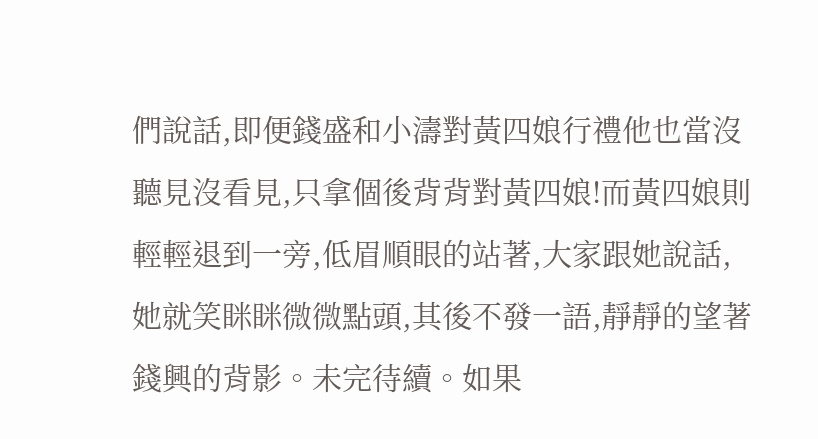們說話,即便錢盛和小濤對黃四娘行禮他也當沒聽見沒看見,只拿個後背背對黃四娘!而黃四娘則輕輕退到一旁,低眉順眼的站著,大家跟她說話,她就笑眯眯微微點頭,其後不發一語,靜靜的望著錢興的背影。未完待續。如果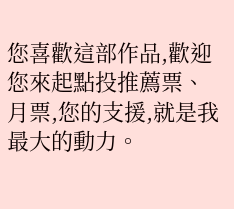您喜歡這部作品,歡迎您來起點投推薦票、月票,您的支援,就是我最大的動力。